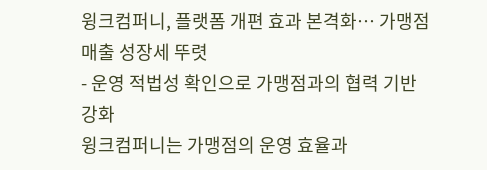윙크컴퍼니, 플랫폼 개편 효과 본격화… 가맹점 매출 성장세 뚜렷
- 운영 적법성 확인으로 가맹점과의 협력 기반 강화
윙크컴퍼니는 가맹점의 운영 효율과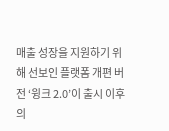매출 성장을 지원하기 위해 선보인 플랫폼 개편 버전 ‘윙크 2.0’이 출시 이후 의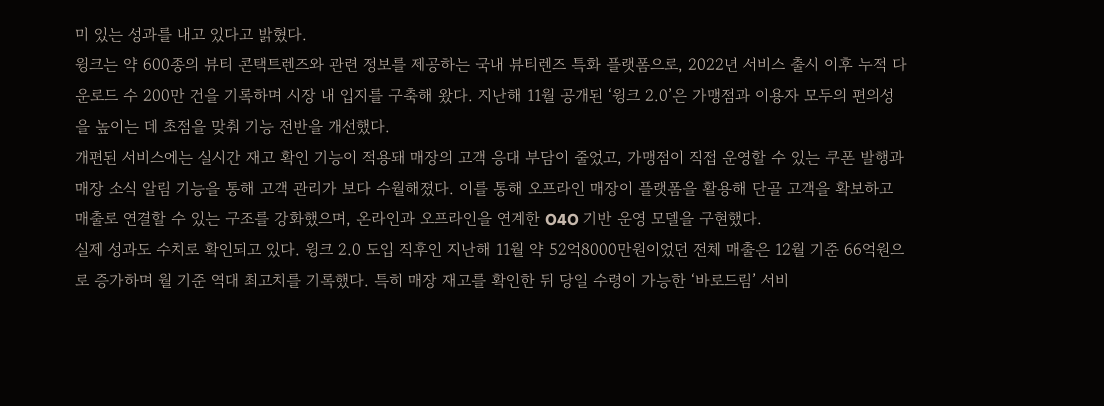미 있는 성과를 내고 있다고 밝혔다.
윙크는 약 600종의 뷰티 콘택트렌즈와 관련 정보를 제공하는 국내 뷰티렌즈 특화 플랫폼으로, 2022년 서비스 출시 이후 누적 다운로드 수 200만 건을 기록하며 시장 내 입지를 구축해 왔다. 지난해 11월 공개된 ‘윙크 2.0’은 가맹점과 이용자 모두의 편의성을 높이는 데 초점을 맞춰 기능 전반을 개선했다.
개편된 서비스에는 실시간 재고 확인 기능이 적용돼 매장의 고객 응대 부담이 줄었고, 가맹점이 직접 운영할 수 있는 쿠폰 발행과 매장 소식 알림 기능을 통해 고객 관리가 보다 수월해졌다. 이를 통해 오프라인 매장이 플랫폼을 활용해 단골 고객을 확보하고 매출로 연결할 수 있는 구조를 강화했으며, 온라인과 오프라인을 연계한 O4O 기반 운영 모델을 구현했다.
실제 성과도 수치로 확인되고 있다. 윙크 2.0 도입 직후인 지난해 11월 약 52억8000만원이었던 전체 매출은 12월 기준 66억원으로 증가하며 월 기준 역대 최고치를 기록했다. 특히 매장 재고를 확인한 뒤 당일 수령이 가능한 ‘바로드림’ 서비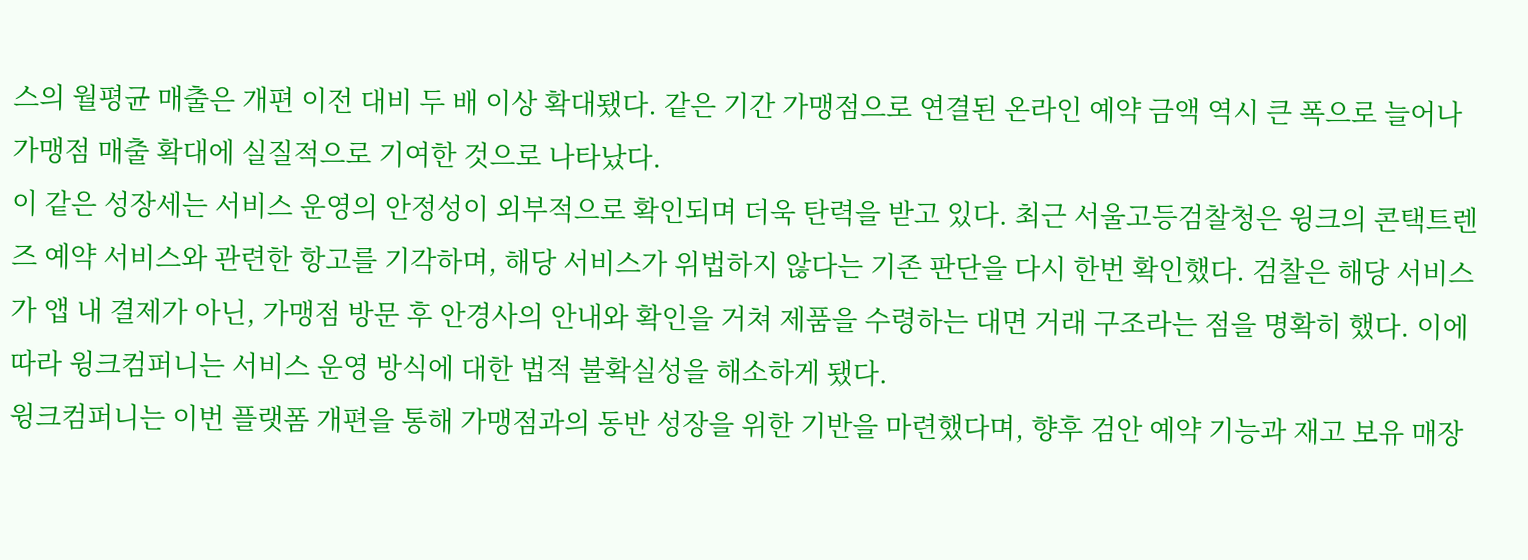스의 월평균 매출은 개편 이전 대비 두 배 이상 확대됐다. 같은 기간 가맹점으로 연결된 온라인 예약 금액 역시 큰 폭으로 늘어나 가맹점 매출 확대에 실질적으로 기여한 것으로 나타났다.
이 같은 성장세는 서비스 운영의 안정성이 외부적으로 확인되며 더욱 탄력을 받고 있다. 최근 서울고등검찰청은 윙크의 콘택트렌즈 예약 서비스와 관련한 항고를 기각하며, 해당 서비스가 위법하지 않다는 기존 판단을 다시 한번 확인했다. 검찰은 해당 서비스가 앱 내 결제가 아닌, 가맹점 방문 후 안경사의 안내와 확인을 거쳐 제품을 수령하는 대면 거래 구조라는 점을 명확히 했다. 이에 따라 윙크컴퍼니는 서비스 운영 방식에 대한 법적 불확실성을 해소하게 됐다.
윙크컴퍼니는 이번 플랫폼 개편을 통해 가맹점과의 동반 성장을 위한 기반을 마련했다며, 향후 검안 예약 기능과 재고 보유 매장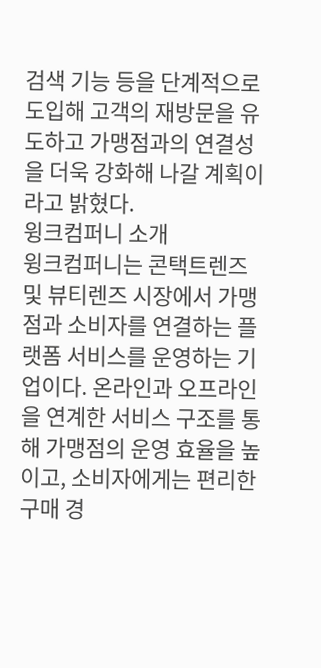검색 기능 등을 단계적으로 도입해 고객의 재방문을 유도하고 가맹점과의 연결성을 더욱 강화해 나갈 계획이라고 밝혔다.
윙크컴퍼니 소개
윙크컴퍼니는 콘택트렌즈 및 뷰티렌즈 시장에서 가맹점과 소비자를 연결하는 플랫폼 서비스를 운영하는 기업이다. 온라인과 오프라인을 연계한 서비스 구조를 통해 가맹점의 운영 효율을 높이고, 소비자에게는 편리한 구매 경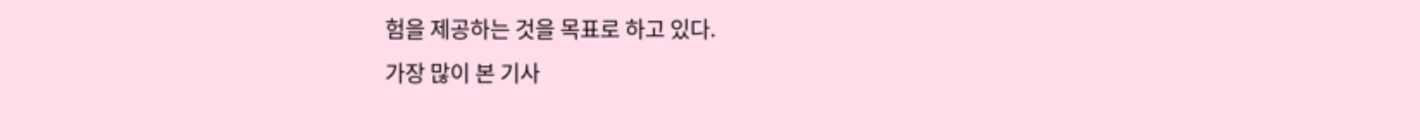험을 제공하는 것을 목표로 하고 있다.
가장 많이 본 기사